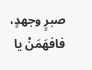صبرٍ وجهدٍ، فافهَمَنْ يا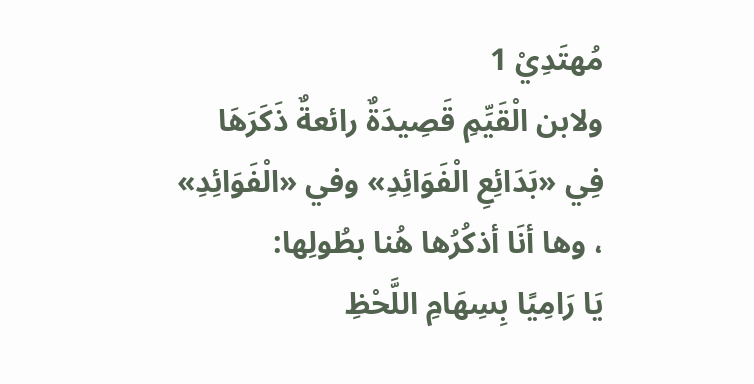مُهتَدِيْ 1
ولابن الْقَيِّمِ قَصِيدَةٌ رائعةٌ ذَكَرَهَا فِي «بَدَائِعِ الْفَوَائِدِ» وفي «الْفَوَائِدِ» ، وها أنَا أذكُرُها هُنا بطُولِها:
يَا رَامِيًا بِسِهَامِ اللَّحْظِ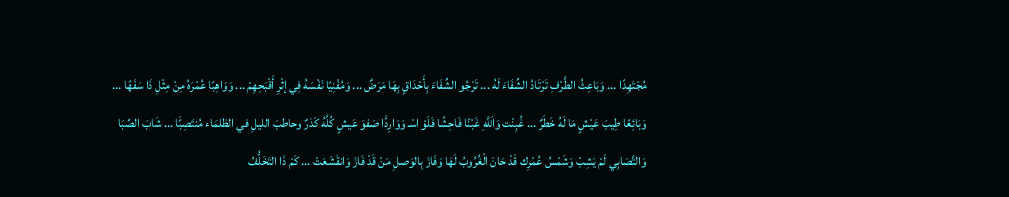مُجْتَهِدًا ... وَبَاعِثُ الطَّرْفِ تَرْتَادُ الشِّفَاءَ لَهُ ... تَرْجُو الشِّفَاءَ بِأَحْدَاقٍ بِهَا مَرَضٌ ... وَمُفْنِيًا نَفْسَهُ فِي إثْرِ أَقْبَحِهِمْ ... وَوَاهِبًا عُمْرَهُ مِنْ مِثْلِ ذَا سَفَهًا ... وَبَائِعًا طِيبَ عَيْشٍ مَا لَهُ خَطَرٌ ... غُبِنْت وَاَللَّهِ غَبْنًا فَاحِشًا فَلَوْ اسْـ وَوَارِدًَا صَفوَ عَيشٍ كُلَّهُ كَدَرٌ وحاطبَ الليلِ في الظلمَاء مُنتَصِبًَا ... شَابَ الصِّبَا وَالتَّصَابِي لَمْ يَشِبْ وَشَمْسُ عُمْرِك قَدْ حَانَ الْغُرُوبُ لَهَا وَفَازَ بِالوَصلِ مَنْ قَدْ فَازَ وَانقَشَعَتْ ... كَمْ ذَا التَخَلُّفُ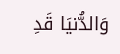وَالدُّنيَا قَدِ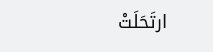ارتَحَلَتْ